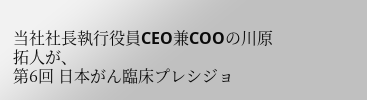当社社長執行役員CEO兼COOの川原拓人が、
第6回 日本がん臨床プレシジョ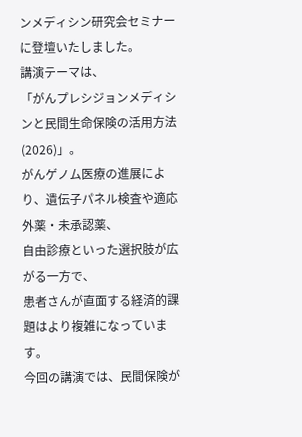ンメディシン研究会セミナーに登壇いたしました。
講演テーマは、
「がんプレシジョンメディシンと民間生命保険の活用方法(2026)」。
がんゲノム医療の進展により、遺伝子パネル検査や適応外薬・未承認薬、
自由診療といった選択肢が広がる一方で、
患者さんが直面する経済的課題はより複雑になっています。
今回の講演では、民間保険が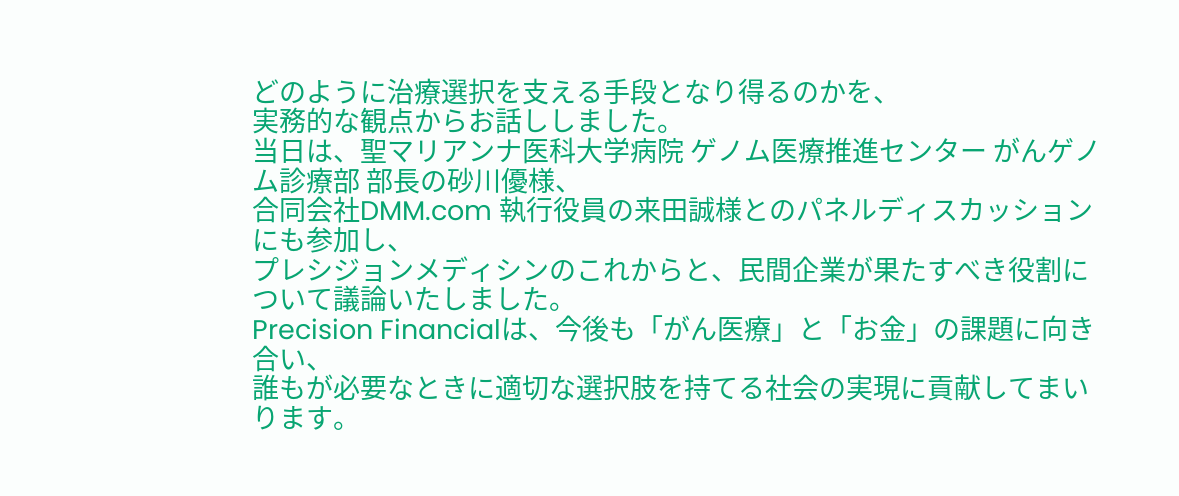どのように治療選択を支える手段となり得るのかを、
実務的な観点からお話ししました。
当日は、聖マリアンナ医科大学病院 ゲノム医療推進センター がんゲノム診療部 部長の砂川優様、
合同会社DMM.com 執行役員の来田誠様とのパネルディスカッションにも参加し、
プレシジョンメディシンのこれからと、民間企業が果たすべき役割について議論いたしました。
Precision Financialは、今後も「がん医療」と「お金」の課題に向き合い、
誰もが必要なときに適切な選択肢を持てる社会の実現に貢献してまいります。